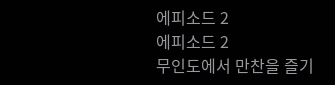에피소드 2
에피소드 2
무인도에서 만찬을 즐기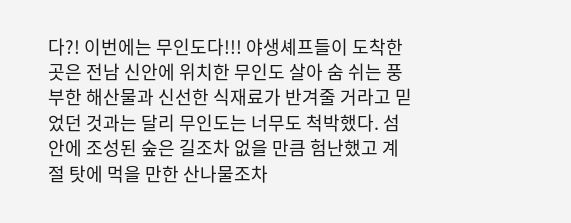다?! 이번에는 무인도다!!! 야생셰프들이 도착한 곳은 전남 신안에 위치한 무인도 살아 숨 쉬는 풍부한 해산물과 신선한 식재료가 반겨줄 거라고 믿었던 것과는 달리 무인도는 너무도 척박했다. 섬 안에 조성된 숲은 길조차 없을 만큼 험난했고 계절 탓에 먹을 만한 산나물조차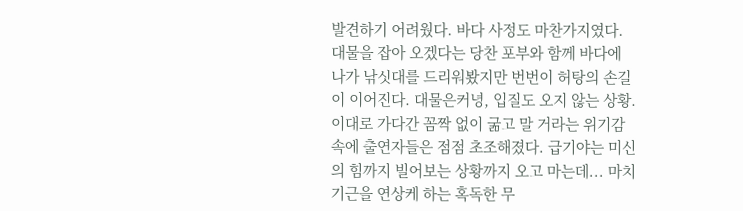발견하기 어려웠다. 바다 사정도 마찬가지였다. 대물을 잡아 오겠다는 당찬 포부와 함께 바다에 나가 낚싯대를 드리워봤지만 번번이 허탕의 손길이 이어진다. 대물은커녕, 입질도 오지 않는 상황. 이대로 가다간 꼼짝 없이 굶고 말 거라는 위기감 속에 출연자들은 점점 초조해졌다. 급기야는 미신의 힘까지 빌어보는 상황까지 오고 마는데... 마치 기근을 연상케 하는 혹독한 무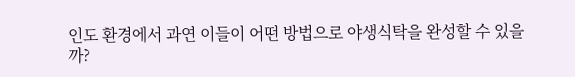인도 환경에서 과연 이들이 어떤 방법으로 야생식탁을 완성할 수 있을까?